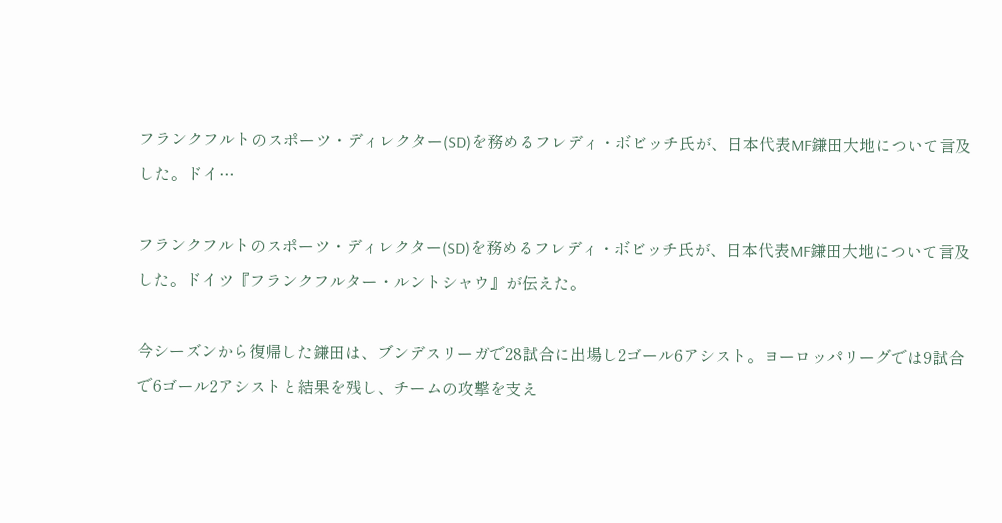フランクフルトのスポーツ・ディレクター(SD)を務めるフレディ・ボビッチ氏が、日本代表MF鎌田大地について言及した。ドイ…

フランクフルトのスポーツ・ディレクター(SD)を務めるフレディ・ボビッチ氏が、日本代表MF鎌田大地について言及した。ドイツ『フランクフルター・ルントシャウ』が伝えた。

今シーズンから復帰した鎌田は、ブンデスリーガで28試合に出場し2ゴール6アシスト。ヨーロッパリーグでは9試合で6ゴール2アシストと結果を残し、チームの攻撃を支え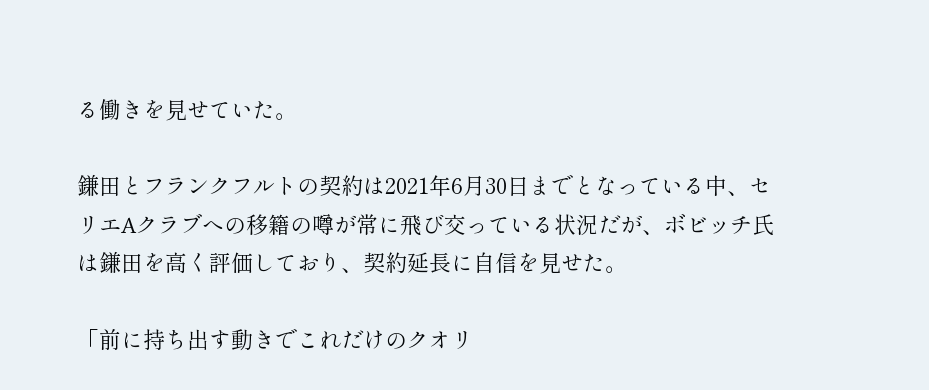る働きを見せていた。

鎌田とフランクフルトの契約は2021年6月30日までとなっている中、セリエAクラブへの移籍の噂が常に飛び交っている状況だが、ボビッチ氏は鎌田を高く評価しており、契約延長に自信を見せた。

「前に持ち出す動きでこれだけのクオリ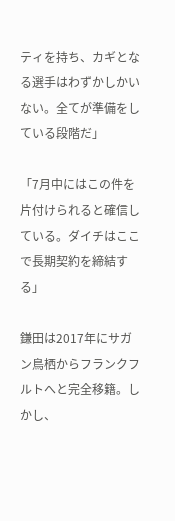ティを持ち、カギとなる選手はわずかしかいない。全てが準備をしている段階だ」

「7月中にはこの件を片付けられると確信している。ダイチはここで長期契約を締結する」

鎌田は2017年にサガン鳥栖からフランクフルトへと完全移籍。しかし、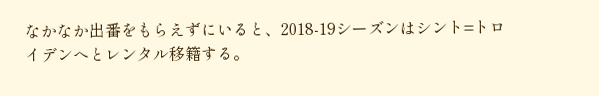なかなか出番をもらえずにいると、2018-19シーズンはシント=トロイデンへとレンタル移籍する。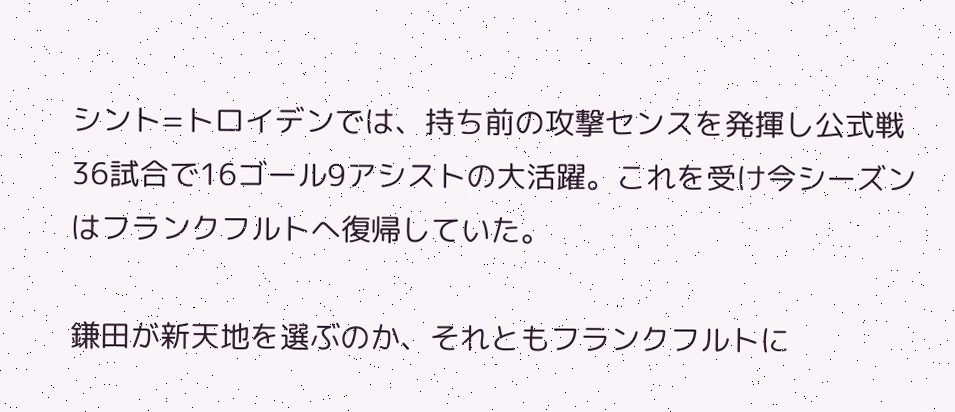シント=トロイデンでは、持ち前の攻撃センスを発揮し公式戦36試合で16ゴール9アシストの大活躍。これを受け今シーズンはフランクフルトへ復帰していた。

鎌田が新天地を選ぶのか、それともフランクフルトに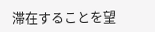滞在することを望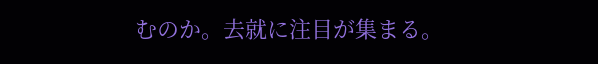むのか。去就に注目が集まる。